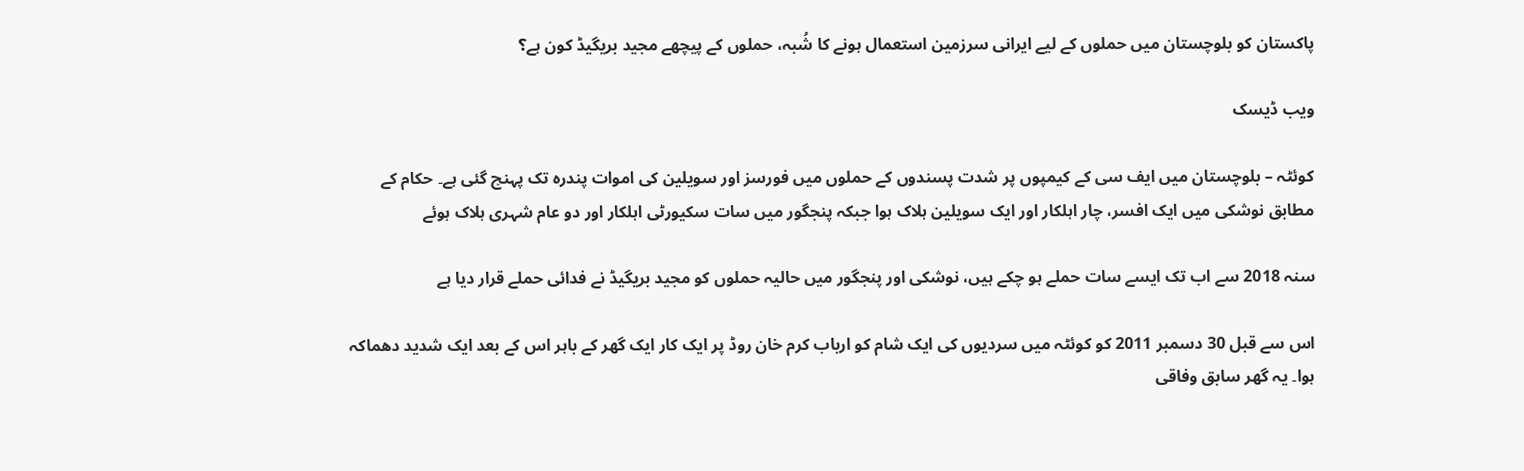پاکستان کو بلوچستان میں حملوں کے لیے ایرانی سرزمین استعمال ہونے کا شُبہ، حملوں کے پیچھے مجید بریگیڈ کون ہے؟

ویب ڈیسک

کوئٹہ – بلوچستان میں ایف سی کے کیمپوں پر شدت پسندوں کے حملوں میں فورسز اور سویلین کی اموات پندرہ تک پہنچ گئی ہے۔ حکام کے مطابق نوشکی میں ایک افسر، چار اہلکار اور ایک سویلین ہلاک ہوا جبکہ پنجگور میں سات سکیورٹی اہلکار اور دو عام شہری ہلاک ہوئے

سنہ 2018 سے اب تک ایسے سات حملے ہو چکے ہیں، نوشکی اور پنجگور میں حالیہ حملوں کو مجید بریگیڈ نے فدائی حملے قرار دیا ہے

اس سے قبل 30 دسمبر 2011 کو کوئٹہ میں سردیوں کی ایک شام کو ارباب کرم خان روڈ پر ایک کار ایک گھر کے باہر اس کے بعد ایک شدید دھماکہ ہوا۔ یہ گھر سابق وفاقی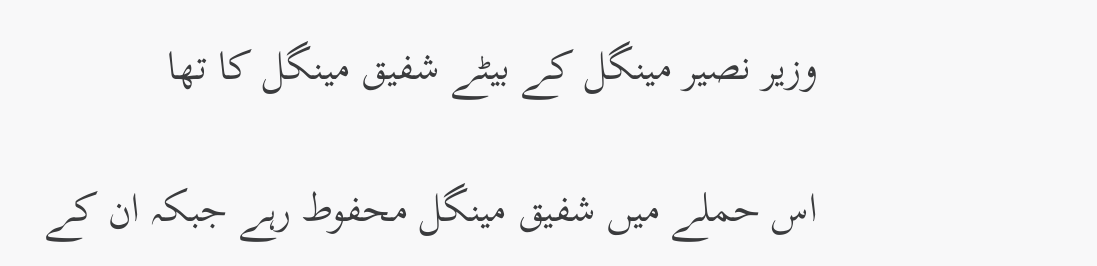وزیر نصیر مینگل کے بیٹے شفیق مینگل کا تھا

اس حملے میں شفیق مینگل محفوط رہے جبکہ ان کے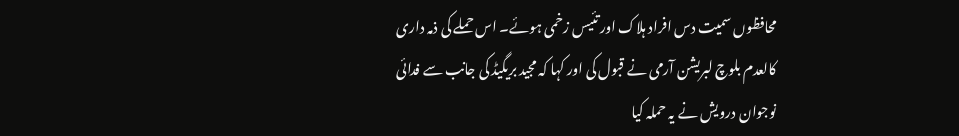محافظوں سمیت دس افراد ہلاک اور تئیس زخمی ہوئے۔ اس حملے کی ذمہ داری کالعدم بلوچ لبریشن آرمی نے قبول کی اور کہا کہ مجید بریگیڈ کی جانب سے فدائی نوجوان درویش نے یہ حملہ کیا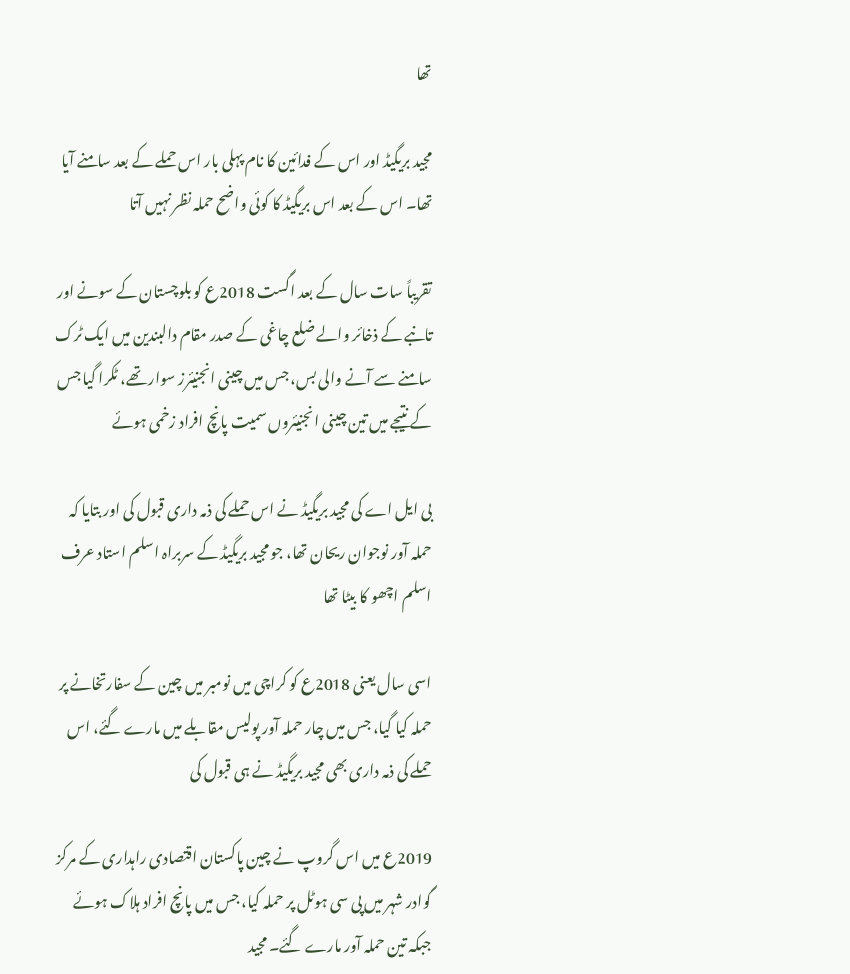تھا

مجید بریگیڈ اور اس کے فدائین کا نام پہلی بار اس حملے کے بعد سامنے آیا تھا۔ اس کے بعد اس بریگیڈ کا کوئی واضح حملہ نظر نہیں آتا

تقریباً سات سال کے بعد اگست 2018ع کو بلوچستان کے سونے اور تانبے کے ذخائر والے ضلع چاغی کے صدر مقام دالبندین میں ایک ٹرک سامنے سے آنے والی بس، جس میں چینی انجنیئرز سوار تھے، ٹکرا گیا جس کے نتیجے میں تین چینی انجنیئروں سمیت پانچ افراد زخمی ہوئے

بی ایل اے کی مجید بریگیڈ نے اس حملے کی ذمہ داری قبول کی اور بتایا کہ حملہ آور نوجوان ریحان تھا، جو مجید بریگیڈ کے سربراہ اسلم استاد عرف اسلم اچھو کا بیٹا تھا

اسی سال یعنی 2018ع کو کراچی میں نومبر میں چین کے سفارتخانے پر حملہ کیا گیا، جس میں چار حملہ آور پولیس مقابلے میں مارے گئے، اس حملے کی ذمہ داری بھی مجید بریگیڈ نے ہی قبول کی

2019ع میں اس گروپ نے چین پاکستان اقتصادی راہداری کے مرکز گوادر شہر میں پی سی ہوٹل پر حملہ کیا، جس میں پانچ افراد ہلاک ہوئے جبکہ تین حملہ آور مارے گئے۔ مجید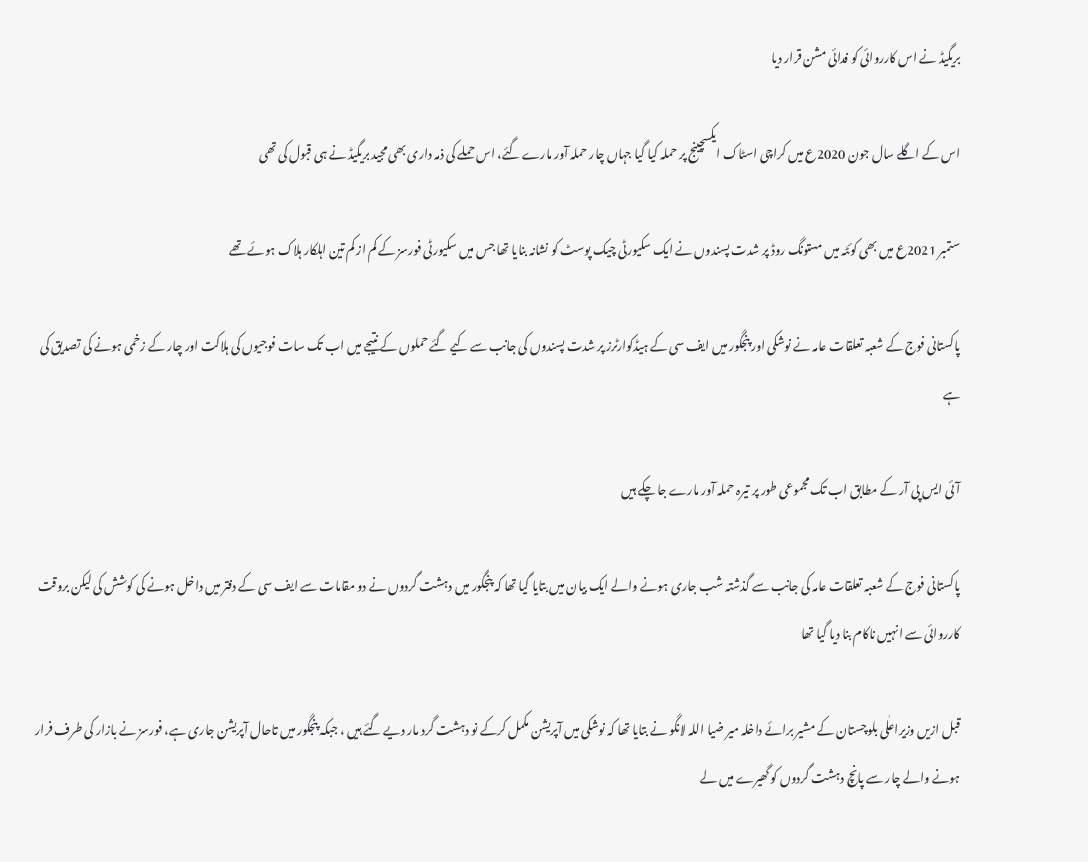بریگیڈ نے اس کارروائی کو فدائی مشن قرار دیا

اس کے اگلے سال جون 2020ع میں کراچی اسٹاک ایکسچینج پر حملہ کیا گیا جہاں چار حملہ آور مارے گئے، اس حملے کی ذمہ داری بھی مجید بریگیڈ نے ہی قبول کی تھی

ستمبر 2021ع میں بھی کوئٹہ میں مستونگ روڈ پر شدت پسندوں نے ایک سکیورٹی چیک پوسٹ کو نشانہ بنایا تھا جس میں سکیورٹی فورسز کے کم از کم تین اہلکار ہلاک ہوئے تھے

پاکستانی فوج کے شعبہ تعلقات عامہ نے نوشکی اور پنجگور میں ایف سی کے ہیڈکوارٹرز پر شدت پسندوں کی جانب سے کیے گئے حملوں کے نتیجے میں اب تک سات فوجیوں کی ہلاکت اور چار کے زخمی ہونے کی تصدیق کی ہے

آئی ایس پی آر کے مطابق اب تک مجموعی طور پر تیرہ حملہ آور مارے جا چکے ہیں

پاکستانی فوج کے شعبہ تعلقات عامہ کی جانب سے گذشتہ شب جاری ہونے والے ایک بیان میں بتایا گیا تھا کہ پنجگور میں دہشت گردوں نے دو مقامات سے ایف سی کے دفتر میں داخل ہونے کی کوشش کی لیکن بروقت کارروائی سے انہیں ناکام بنا دیا گیا تھا

قبل ازیں وزیراعلٰی بلوچستان کے مشیر برائے داخلہ میر ضیا اللہ لانگو نے بتایا تھا کہ نوشکی میں آپریشن مکمل کرکے نو دہشت گرد مار دیے گئے ہیں ، جبکہ پنجگور میں تاحال آپریشن جاری ہے، فورسز نے بازار کی طرف فرار ہونے والے چار سے پانچ دہشت گردوں کو گھیرے میں لے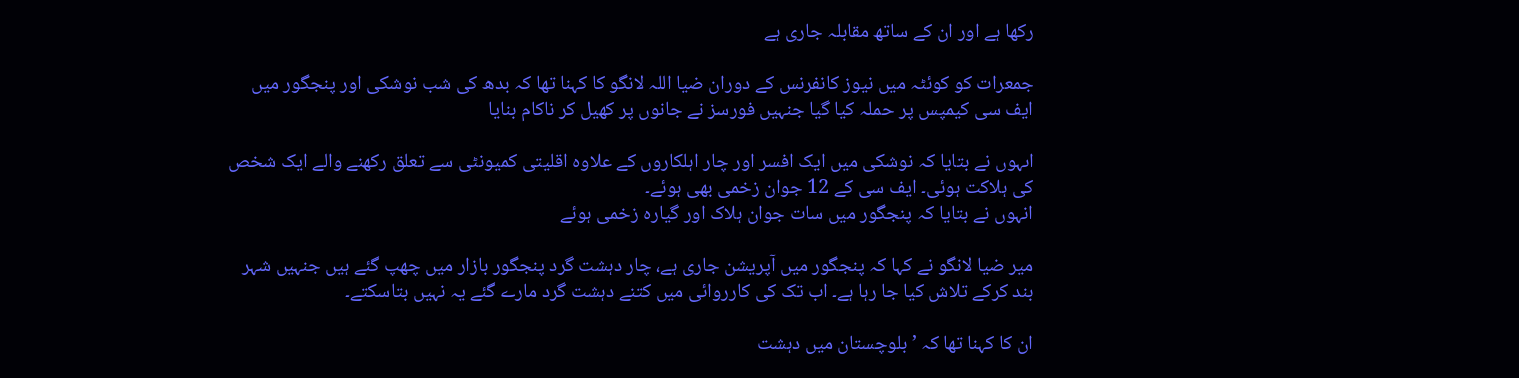رکھا ہے اور ان کے ساتھ مقابلہ جاری ہے

جمعرات کو کوئٹہ میں نیوز کانفرنس کے دوران ضیا اللہ لانگو کا کہنا تھا کہ بدھ کی شب نوشکی اور پنجگور میں ایف سی کیمپس پر حملہ کیا گیا جنہیں فورسز نے جانوں پر کھیل کر ناکام بنایا

اںہوں نے بتایا کہ نوشکی میں ایک افسر اور چار اہلکاروں کے علاوہ اقلیتی کمیونٹی سے تعلق رکھنے والے ایک شخص کی ہلاکت ہوئی۔ ایف سی کے 12 جوان زخمی بھی ہوئے۔
انہوں نے بتایا کہ پنجگور میں سات جوان ہلاک اور گیارہ زخمی ہوئے

میر ضیا لانگو نے کہا کہ پنجگور میں آپریشن جاری ہے، چار دہشت گرد پنجگور بازار میں چھپ گئے ہیں جنہیں شہر بند کرکے تلاش کیا جا رہا ہے۔ اب تک کی کارروائی میں کتنے دہشت گرد مارے گئے یہ نہیں بتاسکتے۔

ان کا کہنا تھا کہ ’بلوچستان میں دہشت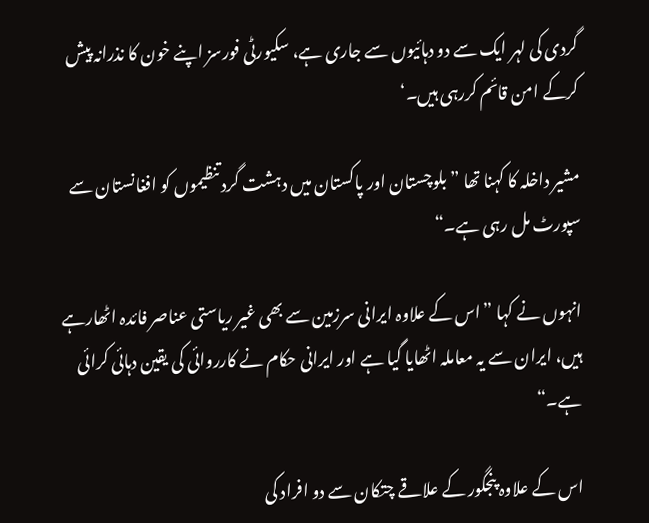گردی کی لہر ایک سے دو دہائیوں سے جاری ہے، سکیورٹی فورسز اپنے خون کا نذرانہ پیش کرکے امن قائم کررہی ہیں۔‘

مشیر داخلہ کا کہنا تھا ”بلوچستان اور پاکستان میں دہشت گرد تنظیموں کو افغانستان سے سپورٹ مل رہی ہے۔“

انہوں نے کہا ”اس کے علاوہ ایرانی سرزمین سے بھی غیر ریاستی عناصر فائدہ اٹھارہے ہیں، ایران سے یہ معاملہ اٹھایا گیا ہے اور ایرانی حکام نے کارروائی کی یقین دہائی کرائی ہے۔“

اس کے علاوہ پنجگور کے علاقے چتکان سے دو افراد کی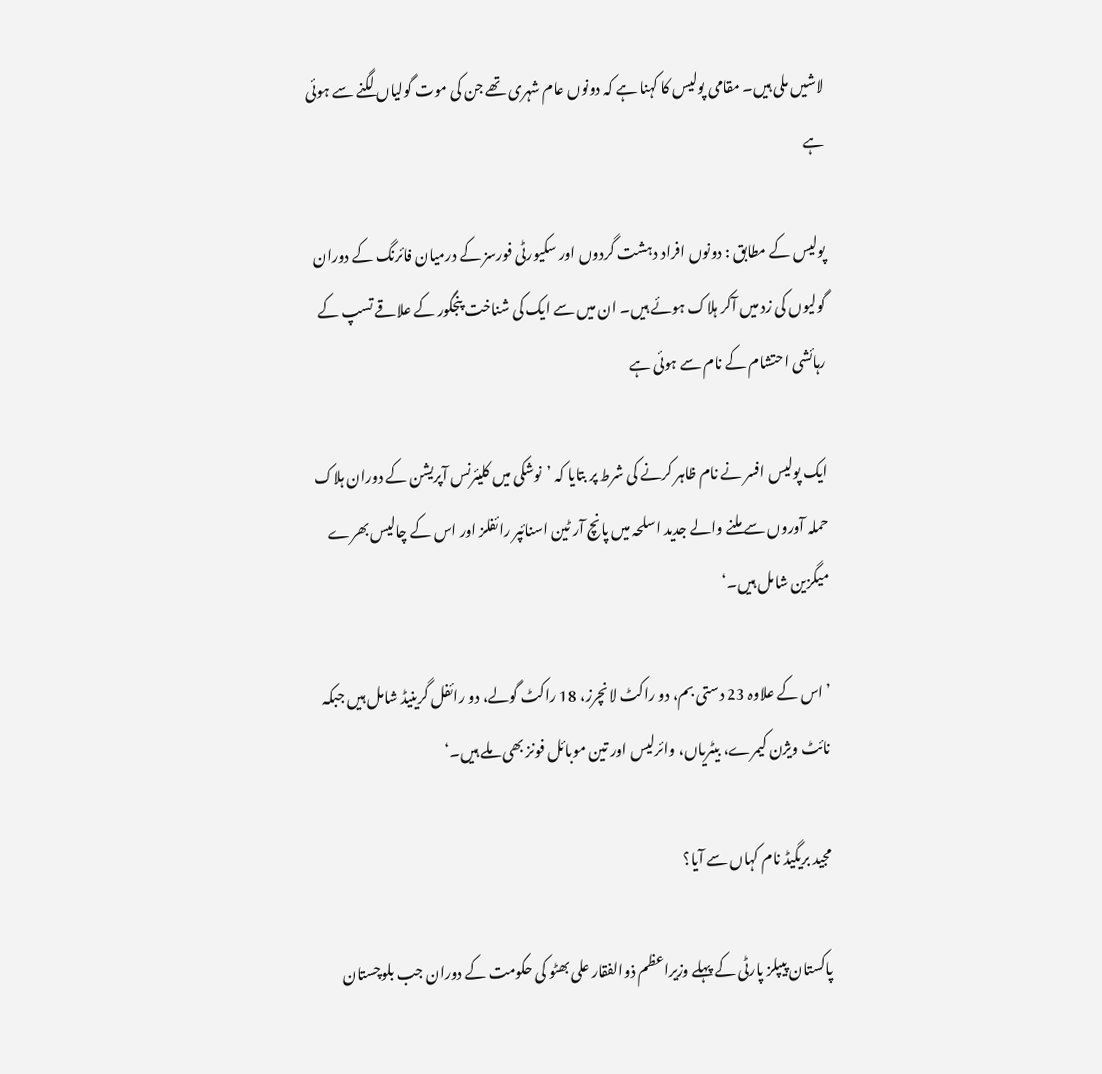لاشیں ملی ہیں۔ مقامی پولیس کا کہنا ہے کہ دونوں عام شہری تھے جن کی موت گولیاں لگنے سے ہوئی ہے

پولیس کے مطابق : دونوں افراد دہشت گردوں اور سکیورٹی فورسز کے درمیان فائرنگ کے دوران گولیوں کی زد میں آکر ہلاک ہوئے ہیں۔ ان میں سے ایک کی شناخت پنجگور کے علاقے تسپ کے رہائشی احتشام کے نام سے ہوئی ہے

ایک پولیس افسر نے نام ظاہر کرنے کی شرط پر بتایا کہ ’نوشکی میں کلیئرنس آپریشن کے دوران ہلاک حملہ آوروں سے ملنے والے جدید اسلحہ میں پانچ آر ٹین اسنائپر رائفلز اور اس کے چالیس بھرے میگزین شامل ہیں۔‘

’اس کے علاوہ 23 دستی بم، دو راکٹ لانچرز، 18 راکٹ گولے، دو رائفل گرینیڈ شامل ہیں جبکہ نائٹ ویژن کیمرے، بیٹریاں، وائرلیس اور تین موبائل فونز بھی ملے ہیں۔‘

مجید بریگیڈ نام کہاں سے آیا؟

پاکستان پیپلز پارٹی کے پہلے وزیراعظم ذوالفقار علی بھٹو کی حکومت کے دوران جب بلوچستان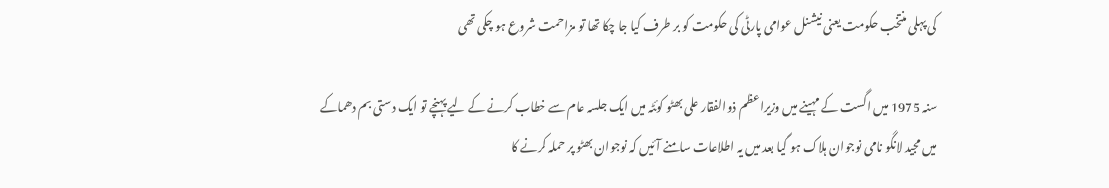کی پہلی منتخب حکومت یعنی نیشنل عوامی پارٹی کی حکومت کو بر طرف کیا جا چکا تھا تو مزاحمت شروع ہو چکی تھی

سنہ 1975 میں اگست کے مہینے میں وزیراعظم ذوالفقار علی بھٹو کوئٹہ میں ایک جلسہ عام سے خطاب کرنے کے لیے پہنچے تو ایک دستی بم دھماکے میں مجید لانگو نامی نوجوان ہلاک ہو گیا بعد میں یہ اطلاعات سامنے آئیں کہ نوجوان بھٹو پر حملہ کرنے کا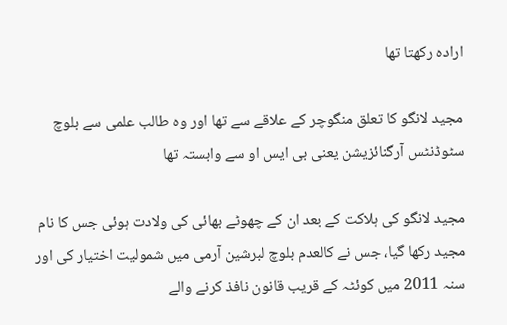ارادہ رکھتا تھا

مجید لانگو کا تعلق منگوچر کے علاقے سے تھا اور وہ طالب علمی سے بلوچ سٹوڈنٹس آرگنائزیشن یعنی بی ایس او سے وابستہ تھا

مجید لانگو کی ہلاکت کے بعد ان کے چھوٹے بھائی کی ولادت ہوئی جس کا نام مجید رکھا گیا، جس نے کالعدم بلوچ لبرشین آرمی میں شمولیت اختیار کی اور سنہ 2011 میں کوئٹہ کے قریب قانون نافذ کرنے والے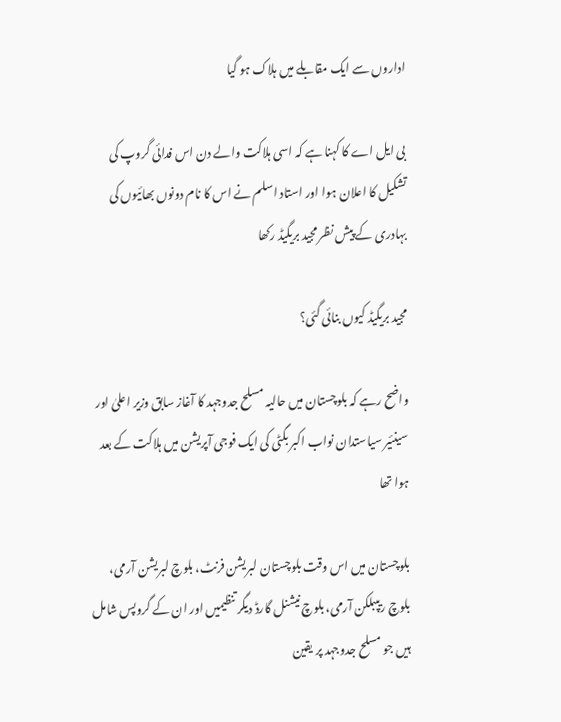اداروں سے ایک مقابلے میں ہلاک ہو گیا

بی ایل اے کا کہنا ہے کہ اسی ہلاکت والے دن اس فدائی گروپ کی تشکیل کا اعلان ہوا اور استاد اسلم نے اس کا نام دونوں بھائیوں کی بہادری کے پیش نظر مجید بریگیڈ رکھا

مجید بریگیڈ کیوں بنائی گئی؟

واضح رہے کہ بلوچستان میں حالیہ مسلح جدوجہد کا آغاز سابق وزیر اعلیٰ اور سینئیر سیاستدان نواب اکبر بگٹی کی ایک فوجی آپریشن میں ہلاکت کے بعد ہوا تھا

بلوچستان میں اس وقت بلوچستان لبریشن فرنٹ، بلوچ لبریشن آرمی، بلوچ ریپبلکن آرمی، بلوچ نیشنل گارڈ دیگر تنظیمیں اور ان کے گروپس شامل ہیں جو مسلح جدوجہد پر یقین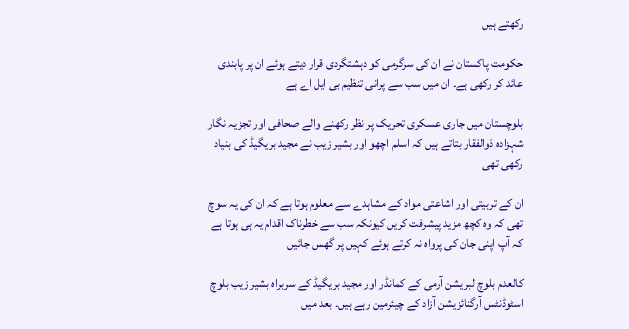رکھتے ہیں

حکومت پاکستان نے ان کی سرگرمی کو دہشتگردی قرار دیتے ہوئے ان پر پابندی عائد کر رکھی ہے۔ ان میں سب سے پرانی تنظیم بی ایل اے ہے

بلوچستان میں جاری عسکری تحریک پر نظر رکھنے والے صحافی اور تجزیہ نگار شہزادہ ذوالفقار بتاتے ہیں کہ اسلم اچھو اور بشیر زیب نے مجید بریگیڈ کی بنیاد رکھی تھی

ان کے تربیتی اور اشاعتی مواد کے مشاہدے سے معلوم ہوتا ہے کہ ان کی یہ سوچ تھی کہ وہ کچھ مزید پیشرفت کریں کیونکہ سب سے خطرناک اقدام یہ ہی ہوتا ہے کہ آپ اپنی جان کی پرواہ نہ کرتے ہوئے کہیں پر گھس جائیں

کالعدم بلوچ لبریشن آرمی کے کمانڈر اور مجید بریگیڈ کے سربراہ بشیر زیب بلوچ اسٹوڈنٹس آرگنائزیشن آزاد کے چیئرمین رہے ہیں۔ بعد میں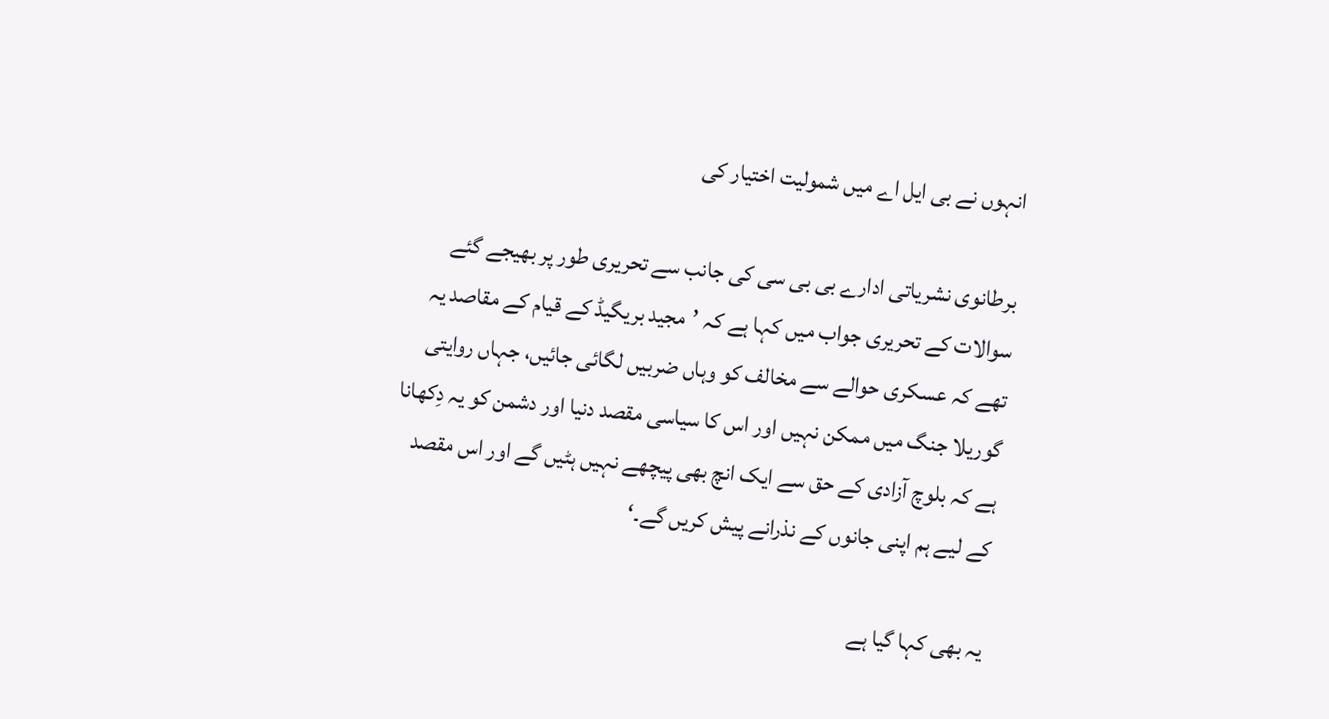انہوں نے بی ایل اے میں شمولیت اختیار کی

برطانوی نشریاتی ادارے بی بی سی کی جانب سے تحریری طور پر بھیجے گئے سوالات کے تحریری جواب میں کہا ہے کہ ’مجید بریگیڈ کے قیام کے مقاصد یہ تھے کہ عسکری حوالے سے مخالف کو وہاں ضربیں لگائی جائیں، جہاں روایتی گوریلا جنگ میں ممکن نہیں اور اس کا سیاسی مقصد دنیا اور دشمن کو یہ دِکھانا ہے کہ بلوچ آزادی کے حق سے ایک انچ بھی پیچھے نہیں ہٹیں گے اور اس مقصد کے لیے ہم اپنی جانوں کے نذرانے پیش کریں گے۔‘

یہ بھی کہا گیا ہے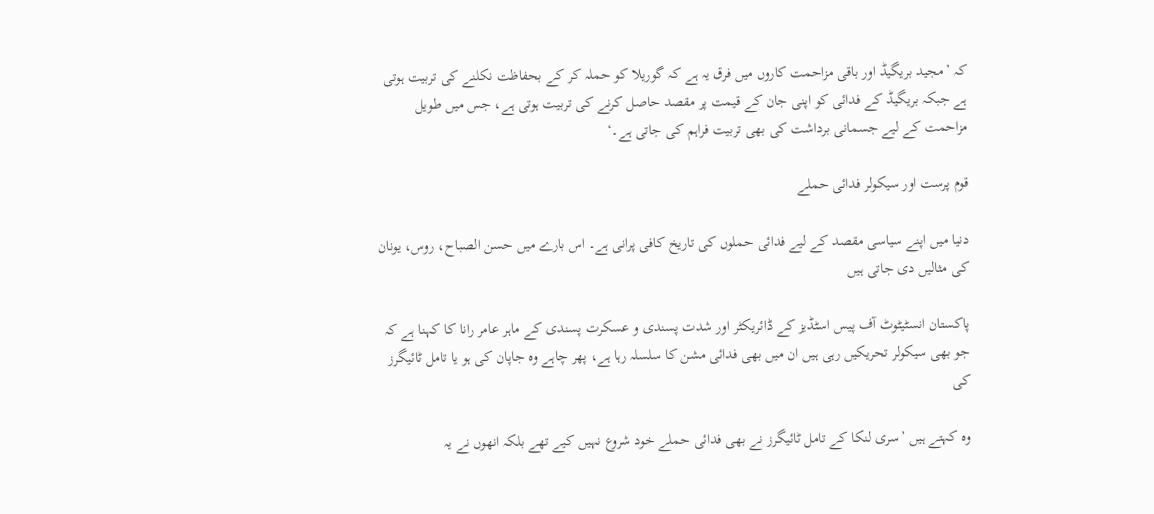کہ ’مجید بریگیڈ اور باقی مزاحمت کاروں میں فرق یہ ہے کہ گوریلا کو حملہ کر کے بحفاظت نکلنے کی تربیت ہوتی ہے جبکہ بریگیڈ کے فدائی کو اپنی جان کے قیمت پر مقصد حاصل کرنے کی تربیت ہوتی ہے، جس میں طویل مزاحمت کے لیے جسمانی برداشت کی بھی تربیت فراہم کی جاتی ہے۔‘

قوم پرست اور سیکولر فدائی حملے

دنیا میں اپنے سیاسی مقصد کے لیے فدائی حملوں کی تاریخ کافی پرانی ہے۔ اس بارے میں حسن الصباح، روس، یونان کی مثالیں دی جاتی ہیں

پاکستان انسٹیٹوٹ آف پیس اسٹڈیز کے ڈائریکٹر اور شدت پسندی و عسکرت پسندی کے ماہر عامر رانا کا کہنا ہے کہ جو بھی سیکولر تحریکیں رہی ہیں ان میں بھی فدائی مشن کا سلسلہ رہا ہے، پھر چاہے وہ جاپان کی ہو یا تامل ٹائیگرز کی

وہ کہتے ہیں ’سری لنکا کے تامل ٹائیگرز نے بھی فدائی حملے خود شروع نہیں کیے تھے بلکہ انھوں نے یہ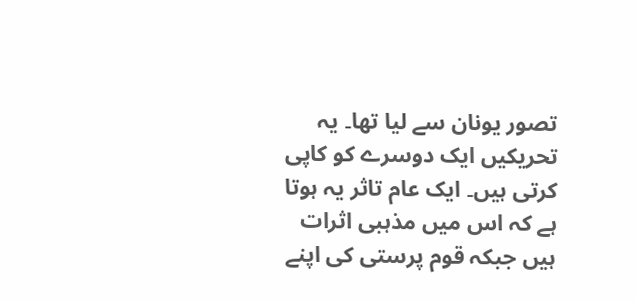تصور یونان سے لیا تھا۔ یہ تحریکیں ایک دوسرے کو کاپی کرتی ہیں۔ ایک عام تاثر یہ ہوتا ہے کہ اس میں مذہبی اثرات ہیں جبکہ قوم پرستی کی اپنے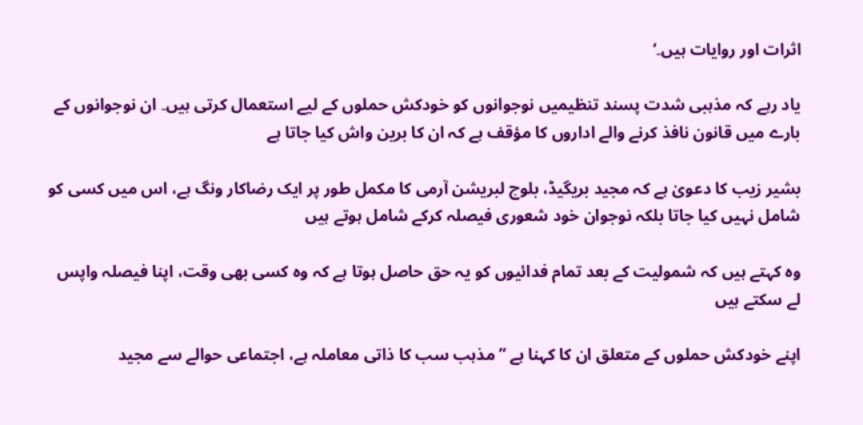اثرات اور روایات ہیں۔‘

یاد رہے کہ مذہبی شدت پسند تنظیمیں نوجوانوں کو خودکش حملوں کے لیے استعمال کرتی ہیں۔ ان نوجوانوں کے بارے میں قانون نافذ کرنے والے اداروں کا مؤقف ہے کہ ان کا برین واش کیا جاتا ہے

بشیر زیب کا دعویٰ ہے کہ مجید بریگیڈ، بلوچ لبریشن آرمی کا مکمل طور پر ایک رضاکار ونگ ہے، اس میں کسی کو شامل نہیں کیا جاتا بلکہ نوجوان خود شعوری فیصلہ کرکے شامل ہوتے ہیں

وہ کہتے ہیں کہ شمولیت کے بعد تمام فدائیوں کو یہ حق حاصل ہوتا ہے کہ وہ کسی بھی وقت، اپنا فیصلہ واپس لے سکتے ہیں

اپنے خودکش حملوں کے متعلق ان کا کہنا ہے ”مذہب سب کا ذاتی معاملہ ہے، اجتماعی حوالے سے مجید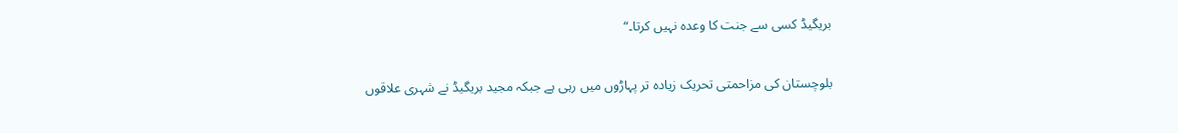بریگیڈ کسی سے جنت کا وعدہ نہیں کرتا۔“

بلوچستان کی مزاحمتی تحریک زیادہ تر پہاڑوں میں رہی ہے جبکہ مجید بریگیڈ نے شہری علاقوں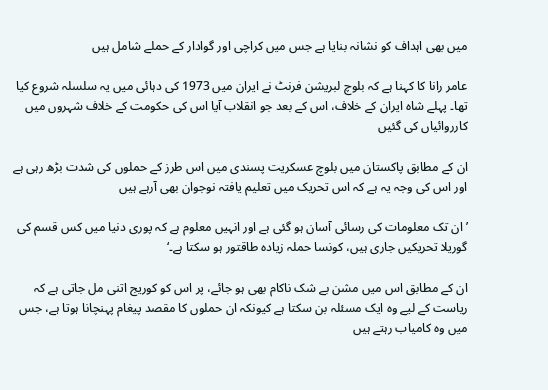میں بھی اہداف کو نشانہ بنایا ہے جس میں کراچی اور گوادار کے حملے شامل ہیں

عامر رانا کا کہنا ہے کہ بلوچ لبریشن فرنٹ نے ایران میں 1973 کی دہائی میں یہ سلسلہ شروع کیا تھا۔ پہلے شاہ ایران کے خلاف، اس کے بعد جو انقلاب آیا اس کی حکومت کے خلاف شہروں میں کارروائیاں کی گئیں

ان کے مطابق پاکستان میں بلوچ عسکریت پسندی میں اس طرز کے حملوں کی شدت بڑھ رہی ہے اور اس کی وجہ یہ ہے کہ اس تحریک میں تعلیم یافتہ نوجوان بھی آرہے ہیں

’ان تک معلومات کی رسائی آسان ہو گئی ہے اور انہیں معلوم ہے کہ پوری دنیا میں کس قسم کی گوریلا تحریکیں جاری ہیں، کونسا حملہ زیادہ طاقتور ہو سکتا ہے۔‘

ان کے مطابق اس میں مشن بے شک ناکام بھی ہو جائے، پر اس کو کوریج اتنی مل جاتی ہے کہ ریاست کے لیے وہ ایک مسئلہ بن سکتا ہے کیونکہ ان حملوں کا مقصد پیغام پہنچانا ہوتا ہے، جس میں وہ کامیاب رہتے ہیں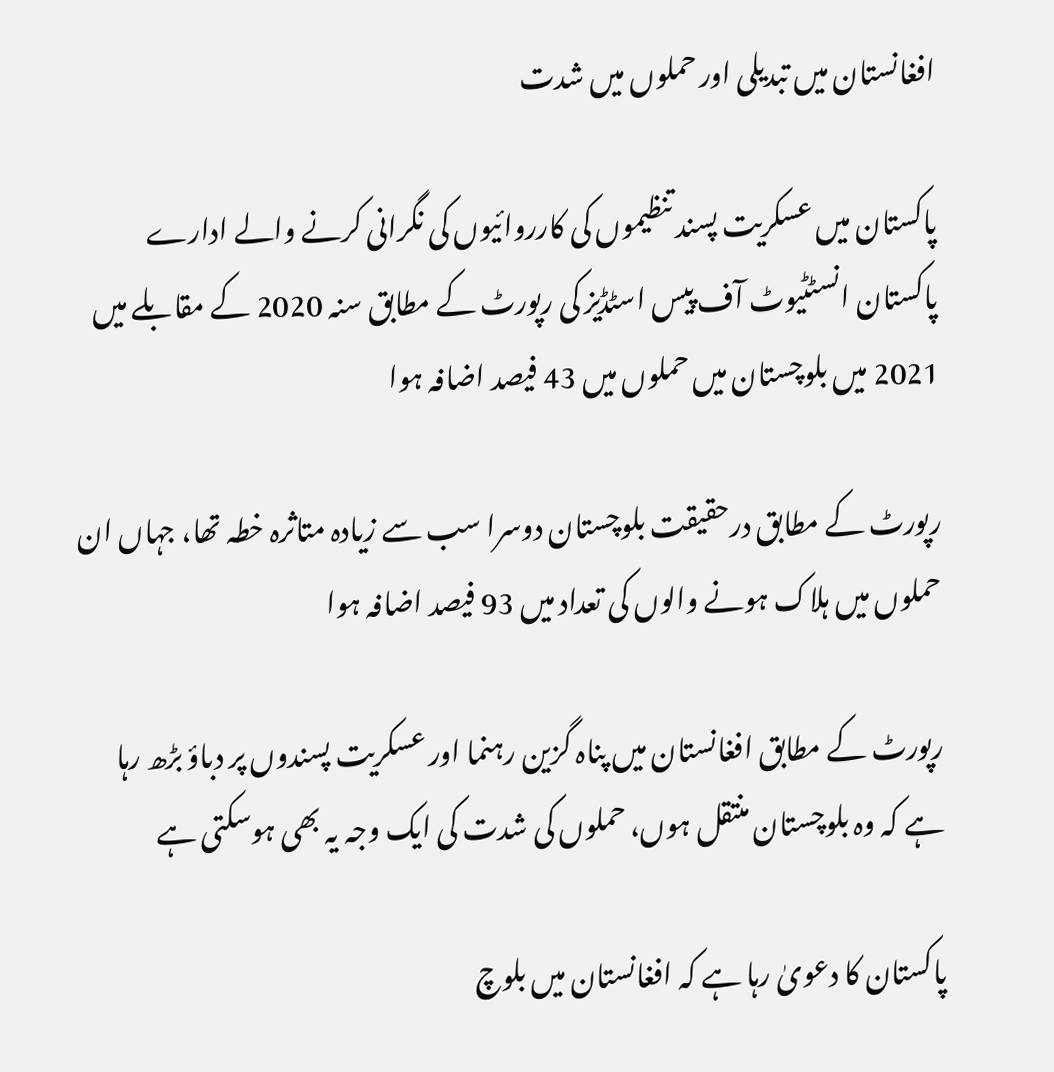افغانستان میں تبدیلی اور حملوں میں شدت

پاکستان میں عسکریت پسند تنظیموں کی کارروائیوں کی نگرانی کرنے والے ادارے پاکستان انسٹٹیوٹ آف پیس اسٹڈیز کی رپورٹ کے مطابق سنہ 2020 کے مقابلے میں 2021 میں بلوچستان میں حملوں میں 43 فیصد اضافہ ہوا

رپورٹ کے مطابق درحقیقت بلوچستان دوسرا سب سے زیادہ متاثرہ خطہ تھا، جہاں ان حملوں میں ہلاک ہونے والوں کی تعداد میں 93 فیصد اضافہ ہوا

رپورٹ کے مطابق افغانستان میں پناہ گزین رہنما اور عسکریت پسندوں پر دباؤ بڑھ رہا ہے کہ وہ بلوچستان منتقل ہوں، حملوں کی شدت کی ایک وجہ یہ بھی ہوسکتی ہے

پاکستان کا دعویٰ رہا ہے کہ افغانستان میں بلوچ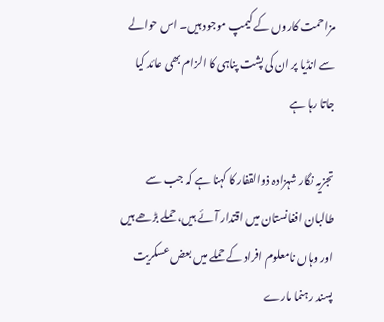مزاحمت کاروں کے کیمپ موجود ہیں۔ اس حوالے سے انڈیا پر ان کی پشت پناہی کا الزام بھی عائد کیا جاتا رہا ہے

تجزیہ نگار شہزادہ ذوالقفار کا کہنا ہے کہ جب سے طالبان افغانستان میں اقتدار آئے ہیں، حملے بڑھے ہیں اور وہاں نامعلوم افراد کے حملے میں بعض عسکریت پسند رہنما مارے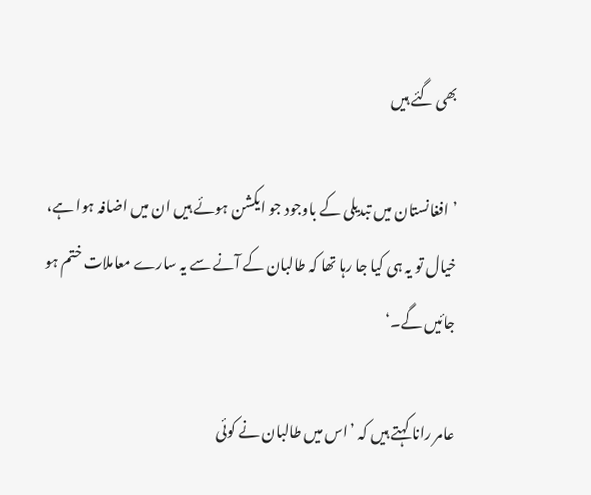بھی گئے ہیں

’افغانستان میں تبدیلی کے باوجود جو ایکشن ہوئے ہیں ان میں اضافہ ہوا ہے، خیال تو یہ ہی کیا جا رہا تھا کہ طالبان کے آنے سے یہ سارے معاملات ختم ہو جائیں گے۔‘

عامر رانا کہتے ہیں کہ ’اس میں طالبان نے کوئی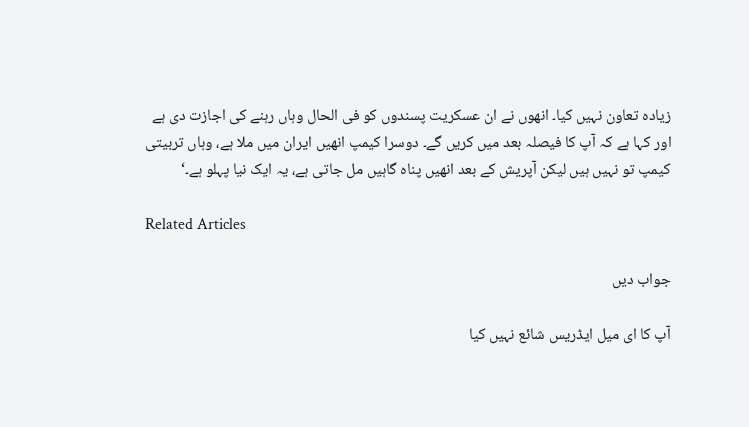زیادہ تعاون نہیں کیا۔ انھوں نے ان عسکریت پسندوں کو فی الحال وہاں رہنے کی اجازت دی ہے اور کہا ہے کہ آپ کا فیصلہ بعد میں کریں گے۔ دوسرا کیمپ انھیں ایران میں ملا ہے، وہاں تربیتی کیمپ تو نہیں ہیں لیکن آپریش کے بعد انھیں پناہ گاہیں مل جاتی ہے، یہ ایک نیا پہلو ہے۔‘

Related Articles

جواب دیں

آپ کا ای میل ایڈریس شائع نہیں کیا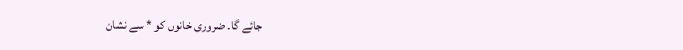جائے گا۔ ضروری خانوں کو * سے نشان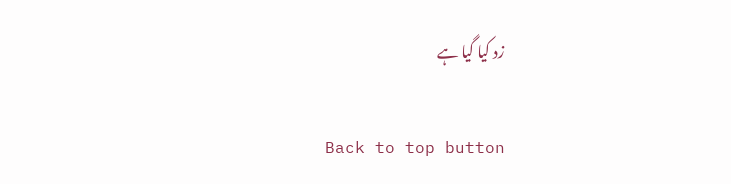زد کیا گیا ہے

Back to top button